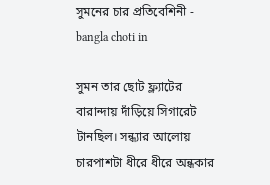সুমনের চার প্রতিবেশিনী - bangla choti in

সুমন তার ছোট ফ্ল্যাটের বারান্দায় দাঁড়িয়ে সিগারেট টানছিল। সন্ধ্যার আলোয় চারপাশটা ধীরে ধীরে অন্ধকার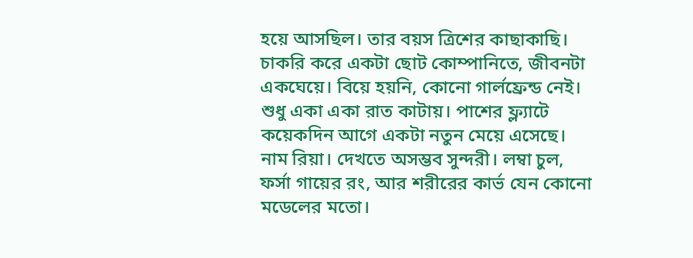হয়ে আসছিল। তার বয়স ত্রিশের কাছাকাছি। চাকরি করে একটা ছোট কোম্পানিতে, জীবনটা একঘেয়ে। বিয়ে হয়নি, কোনো গার্লফ্রেন্ড নেই। শুধু একা একা রাত কাটায়। পাশের ফ্ল্যাটে কয়েকদিন আগে একটা নতুন মেয়ে এসেছে। নাম রিয়া। দেখতে অসম্ভব সুন্দরী। লম্বা চুল, ফর্সা গায়ের রং, আর শরীরের কার্ভ যেন কোনো মডেলের মতো।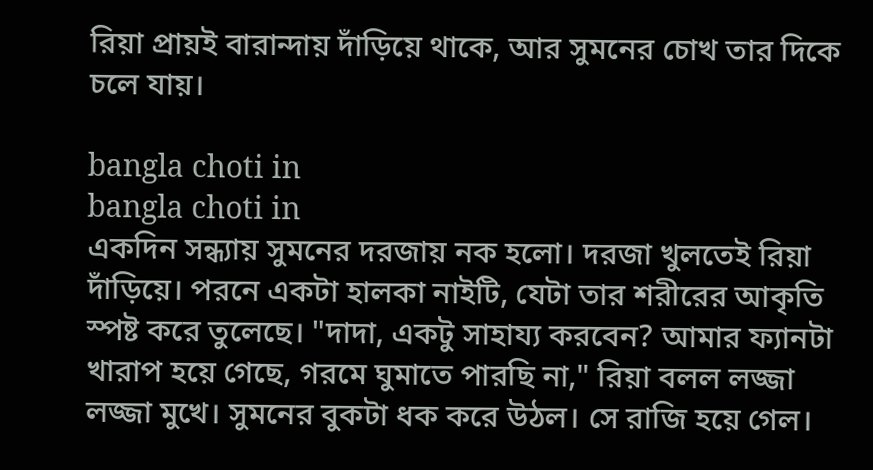রিয়া প্রায়ই বারান্দায় দাঁড়িয়ে থাকে, আর সুমনের চোখ তার দিকে চলে যায়।

bangla choti in
bangla choti in
একদিন সন্ধ্যায় সুমনের দরজায় নক হলো। দরজা খুলতেই রিয়া দাঁড়িয়ে। পরনে একটা হালকা নাইটি, যেটা তার শরীরের আকৃতি স্পষ্ট করে তুলেছে। "দাদা, একটু সাহায্য করবেন? আমার ফ্যানটা খারাপ হয়ে গেছে, গরমে ঘুমাতে পারছি না," রিয়া বলল লজ্জা লজ্জা মুখে। সুমনের বুকটা ধক করে উঠল। সে রাজি হয়ে গেল।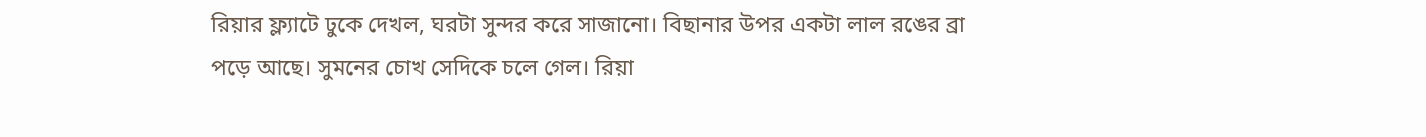রিয়ার ফ্ল্যাটে ঢুকে দেখল, ঘরটা সুন্দর করে সাজানো। বিছানার উপর একটা লাল রঙের ব্রা পড়ে আছে। সুমনের চোখ সেদিকে চলে গেল। রিয়া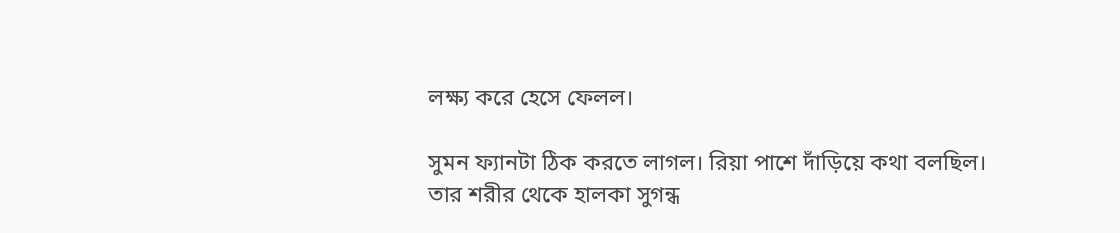লক্ষ্য করে হেসে ফেলল।

সুমন ফ্যানটা ঠিক করতে লাগল। রিয়া পাশে দাঁড়িয়ে কথা বলছিল। তার শরীর থেকে হালকা সুগন্ধ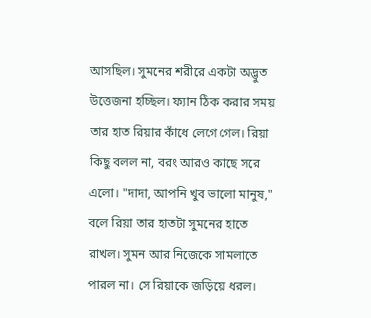আসছিল। সুমনের শরীরে একটা অদ্ভুত উত্তেজনা হচ্ছিল। ফ্যান ঠিক করার সময় তার হাত রিয়ার কাঁধে লেগে গেল। রিয়া কিছু বলল না, বরং আরও কাছে সরে এলো। "দাদা, আপনি খুব ভালো মানুষ," বলে রিয়া তার হাতটা সুমনের হাতে রাখল। সুমন আর নিজেকে সামলাতে পারল না। সে রিয়াকে জড়িয়ে ধরল।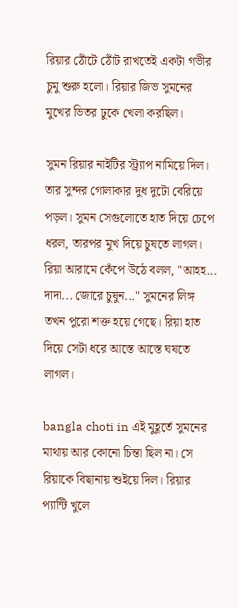রিয়ার ঠোঁটে ঠোঁট রাখতেই একটা গভীর চুমু শুরু হলো। রিয়ার জিভ সুমনের মুখের ভিতর ঢুকে খেলা করছিল।

সুমন রিয়ার নাইটির স্ট্র্যাপ নামিয়ে দিল। তার সুন্দর গোলাকার দুধ দুটো বেরিয়ে পড়ল। সুমন সেগুলোতে হাত দিয়ে চেপে ধরল, তারপর মুখ দিয়ে চুষতে লাগল। রিয়া আরামে কেঁপে উঠে বলল, "আহহ... দাদা... জোরে চুষুন..." সুমনের লিঙ্গ তখন পুরো শক্ত হয়ে গেছে। রিয়া হাত দিয়ে সেটা ধরে আস্তে আস্তে ঘষতে লাগল।

bangla choti in এই মুহূর্তে সুমনের মাথায় আর কোনো চিন্তা ছিল না। সে রিয়াকে বিছানায় শুইয়ে দিল। রিয়ার প্যান্টি খুলে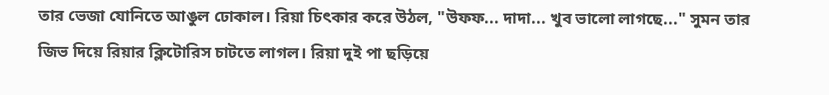তার ভেজা যোনিতে আঙুল ঢোকাল। রিয়া চিৎকার করে উঠল, "উফফ... দাদা... খুব ভালো লাগছে..." সুমন তার জিভ দিয়ে রিয়ার ক্লিটোরিস চাটতে লাগল। রিয়া দুই পা ছড়িয়ে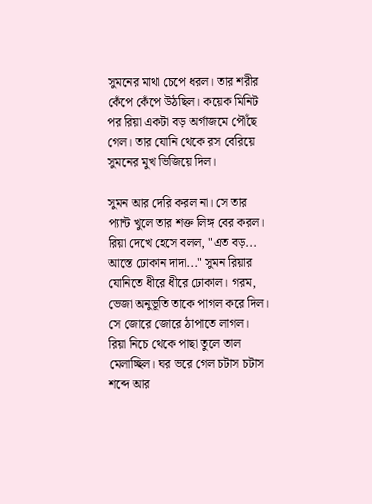সুমনের মাথা চেপে ধরল। তার শরীর কেঁপে কেঁপে উঠছিল। কয়েক মিনিট পর রিয়া একটা বড় অর্গাজমে পৌঁছে গেল। তার যোনি থেকে রস বেরিয়ে সুমনের মুখ ভিজিয়ে দিল।

সুমন আর দেরি করল না। সে তার প্যান্ট খুলে তার শক্ত লিঙ্গ বের করল। রিয়া দেখে হেসে বলল, "এত বড়... আস্তে ঢোকান দাদা..." সুমন রিয়ার যোনিতে ধীরে ধীরে ঢোকাল। গরম, ভেজা অনুভূতি তাকে পাগল করে দিল। সে জোরে জোরে ঠাপাতে লাগল। রিয়া নিচে থেকে পাছা তুলে তাল মেলাচ্ছিল। ঘর ভরে গেল চটাস চটাস শব্দে আর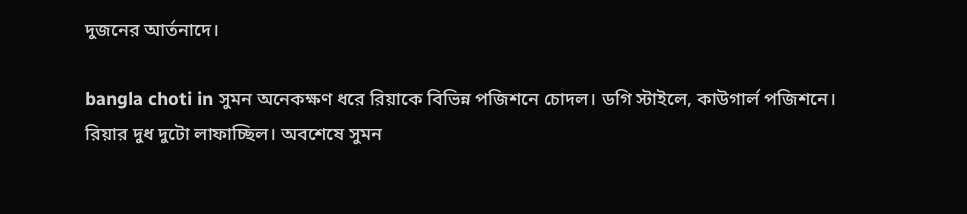দুজনের আর্তনাদে।

bangla choti in সুমন অনেকক্ষণ ধরে রিয়াকে বিভিন্ন পজিশনে চোদল। ডগি স্টাইলে, কাউগার্ল পজিশনে। রিয়ার দুধ দুটো লাফাচ্ছিল। অবশেষে সুমন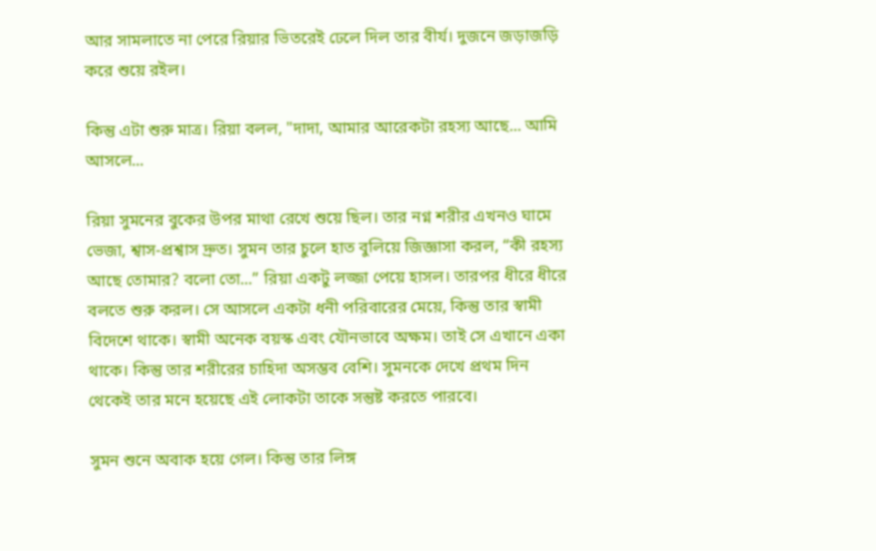আর সামলাতে না পেরে রিয়ার ভিতরেই ঢেলে দিল তার বীর্য। দুজনে জড়াজড়ি করে শুয়ে রইল।

কিন্তু এটা শুরু মাত্র। রিয়া বলল, "দাদা, আমার আরেকটা রহস্য আছে... আমি আসলে...

রিয়া সুমনের বুকের উপর মাথা রেখে শুয়ে ছিল। তার নগ্ন শরীর এখনও ঘামে ভেজা, শ্বাস-প্রশ্বাস দ্রুত। সুমন তার চুলে হাত বুলিয়ে জিজ্ঞাসা করল, “কী রহস্য আছে তোমার? বলো তো...” রিয়া একটু লজ্জা পেয়ে হাসল। তারপর ধীরে ধীরে বলতে শুরু করল। সে আসলে একটা ধনী পরিবারের মেয়ে, কিন্তু তার স্বামী বিদেশে থাকে। স্বামী অনেক বয়স্ক এবং যৌনভাবে অক্ষম। তাই সে এখানে একা থাকে। কিন্তু তার শরীরের চাহিদা অসম্ভব বেশি। সুমনকে দেখে প্রথম দিন থেকেই তার মনে হয়েছে এই লোকটা তাকে সন্তুষ্ট করতে পারবে।

সুমন শুনে অবাক হয়ে গেল। কিন্তু তার লিঙ্গ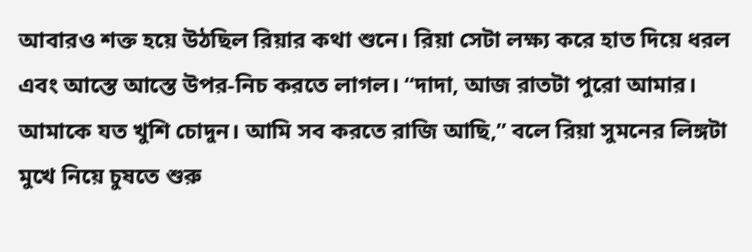আবারও শক্ত হয়ে উঠছিল রিয়ার কথা শুনে। রিয়া সেটা লক্ষ্য করে হাত দিয়ে ধরল এবং আস্তে আস্তে উপর-নিচ করতে লাগল। “দাদা, আজ রাতটা পুরো আমার। আমাকে যত খুশি চোদুন। আমি সব করতে রাজি আছি,” বলে রিয়া সুমনের লিঙ্গটা মুখে নিয়ে চুষতে শুরু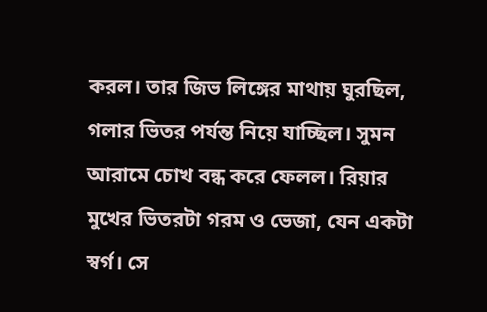করল। তার জিভ লিঙ্গের মাথায় ঘুরছিল, গলার ভিতর পর্যন্ত নিয়ে যাচ্ছিল। সুমন আরামে চোখ বন্ধ করে ফেলল। রিয়ার মুখের ভিতরটা গরম ও ভেজা, যেন একটা স্বর্গ। সে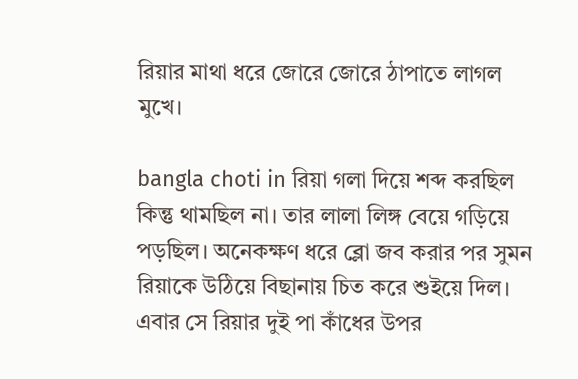রিয়ার মাথা ধরে জোরে জোরে ঠাপাতে লাগল মুখে।

bangla choti in রিয়া গলা দিয়ে শব্দ করছিল কিন্তু থামছিল না। তার লালা লিঙ্গ বেয়ে গড়িয়ে পড়ছিল। অনেকক্ষণ ধরে ব্লো জব করার পর সুমন রিয়াকে উঠিয়ে বিছানায় চিত করে শুইয়ে দিল। এবার সে রিয়ার দুই পা কাঁধের উপর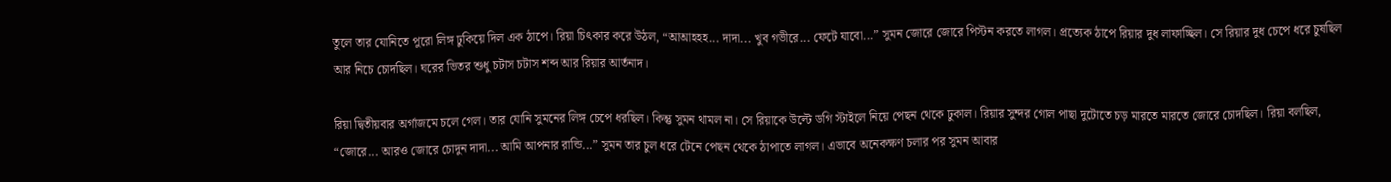তুলে তার যোনিতে পুরো লিঙ্গ ঢুকিয়ে দিল এক ঠাপে। রিয়া চিৎকার করে উঠল, “আআহহহ... দাদা... খুব গভীরে... ফেটে যাবো...” সুমন জোরে জোরে পিস্টন করতে লাগল। প্রত্যেক ঠাপে রিয়ার দুধ লাফাচ্ছিল। সে রিয়ার দুধ চেপে ধরে চুষছিল আর নিচে চোদছিল। ঘরের ভিতর শুধু চটাস চটাস শব্দ আর রিয়ার আর্তনাদ।

রিয়া দ্বিতীয়বার অর্গাজমে চলে গেল। তার যোনি সুমনের লিঙ্গ চেপে ধরছিল। কিন্তু সুমন থামল না। সে রিয়াকে উল্টে ডগি স্টাইলে নিয়ে পেছন থেকে ঢুকাল। রিয়ার সুন্দর গোল পাছা দুটোতে চড় মারতে মারতে জোরে চোদছিল। রিয়া বলছিল, “জোরে... আরও জোরে চোদুন দাদা... আমি আপনার রান্ডি...” সুমন তার চুল ধরে টেনে পেছন থেকে ঠাপাতে লাগল। এভাবে অনেকক্ষণ চলার পর সুমন আবার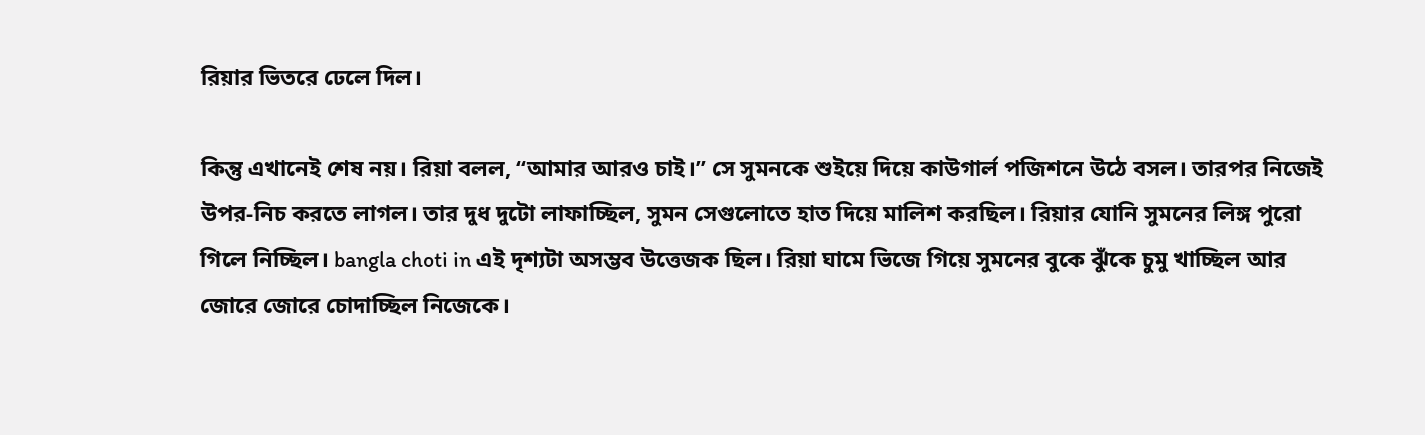রিয়ার ভিতরে ঢেলে দিল।

কিন্তু এখানেই শেষ নয়। রিয়া বলল, “আমার আরও চাই।” সে সুমনকে শুইয়ে দিয়ে কাউগার্ল পজিশনে উঠে বসল। তারপর নিজেই উপর-নিচ করতে লাগল। তার দুধ দুটো লাফাচ্ছিল, সুমন সেগুলোতে হাত দিয়ে মালিশ করছিল। রিয়ার যোনি সুমনের লিঙ্গ পুরো গিলে নিচ্ছিল। bangla choti in এই দৃশ্যটা অসম্ভব উত্তেজক ছিল। রিয়া ঘামে ভিজে গিয়ে সুমনের বুকে ঝুঁকে চুমু খাচ্ছিল আর জোরে জোরে চোদাচ্ছিল নিজেকে।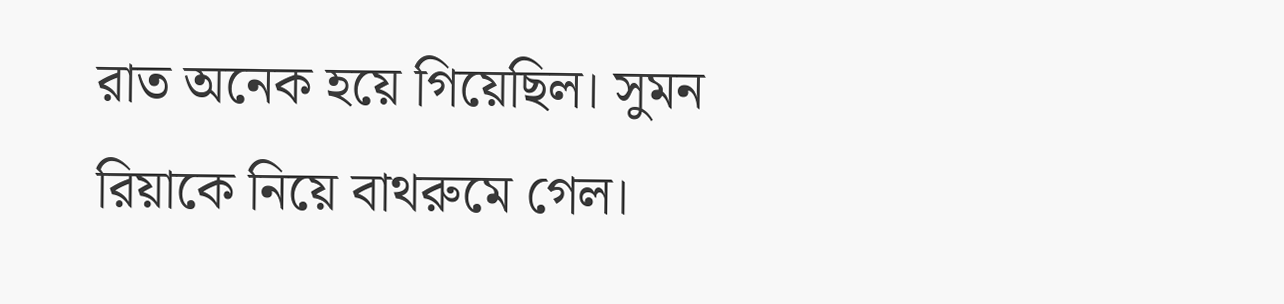রাত অনেক হয়ে গিয়েছিল। সুমন রিয়াকে নিয়ে বাথরুমে গেল।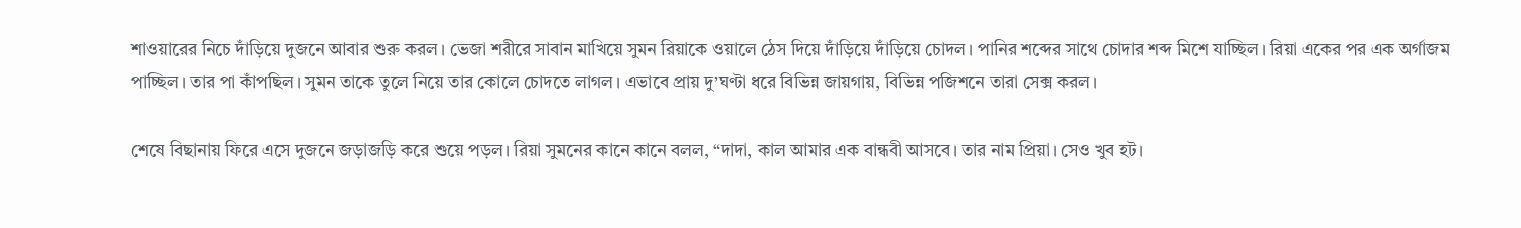শাওয়ারের নিচে দাঁড়িয়ে দুজনে আবার শুরু করল। ভেজা শরীরে সাবান মাখিয়ে সুমন রিয়াকে ওয়ালে ঠেস দিয়ে দাঁড়িয়ে দাঁড়িয়ে চোদল। পানির শব্দের সাথে চোদার শব্দ মিশে যাচ্ছিল। রিয়া একের পর এক অর্গাজম পাচ্ছিল। তার পা কাঁপছিল। সুমন তাকে তুলে নিয়ে তার কোলে চোদতে লাগল। এভাবে প্রায় দু’ঘণ্টা ধরে বিভিন্ন জায়গায়, বিভিন্ন পজিশনে তারা সেক্স করল।

শেষে বিছানায় ফিরে এসে দুজনে জড়াজড়ি করে শুয়ে পড়ল। রিয়া সুমনের কানে কানে বলল, “দাদা, কাল আমার এক বান্ধবী আসবে। তার নাম প্রিয়া। সেও খুব হট।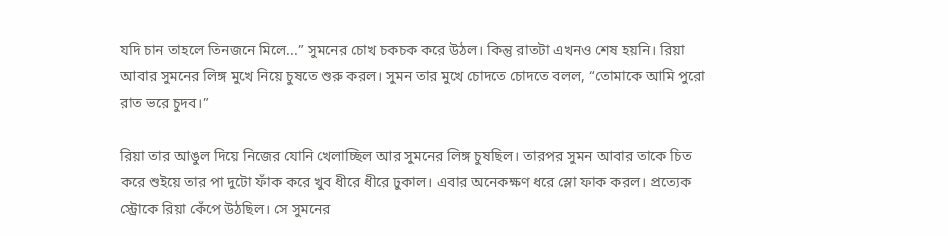যদি চান তাহলে তিনজনে মিলে...” সুমনের চোখ চকচক করে উঠল। কিন্তু রাতটা এখনও শেষ হয়নি। রিয়া আবার সুমনের লিঙ্গ মুখে নিয়ে চুষতে শুরু করল। সুমন তার মুখে চোদতে চোদতে বলল, “তোমাকে আমি পুরো রাত ভরে চুদব।”

রিয়া তার আঙুল দিয়ে নিজের যোনি খেলাচ্ছিল আর সুমনের লিঙ্গ চুষছিল। তারপর সুমন আবার তাকে চিত করে শুইয়ে তার পা দুটো ফাঁক করে খুব ধীরে ধীরে ঢুকাল। এবার অনেকক্ষণ ধরে স্লো ফাক করল। প্রত্যেক স্ট্রোকে রিয়া কেঁপে উঠছিল। সে সুমনের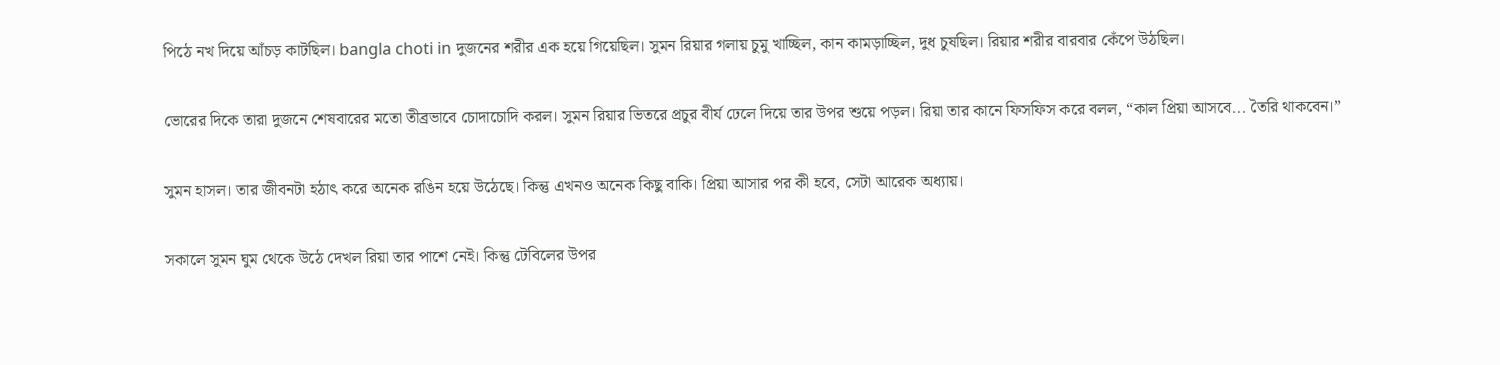পিঠে নখ দিয়ে আঁচড় কাটছিল। bangla choti in দুজনের শরীর এক হয়ে গিয়েছিল। সুমন রিয়ার গলায় চুমু খাচ্ছিল, কান কামড়াচ্ছিল, দুধ চুষছিল। রিয়ার শরীর বারবার কেঁপে উঠছিল।

ভোরের দিকে তারা দুজনে শেষবারের মতো তীব্রভাবে চোদাচোদি করল। সুমন রিয়ার ভিতরে প্রচুর বীর্য ঢেলে দিয়ে তার উপর শুয়ে পড়ল। রিয়া তার কানে ফিসফিস করে বলল, “কাল প্রিয়া আসবে... তৈরি থাকবেন।”

সুমন হাসল। তার জীবনটা হঠাৎ করে অনেক রঙিন হয়ে উঠেছে। কিন্তু এখনও অনেক কিছু বাকি। প্রিয়া আসার পর কী হবে, সেটা আরেক অধ্যায়।

সকালে সুমন ঘুম থেকে উঠে দেখল রিয়া তার পাশে নেই। কিন্তু টেবিলের উপর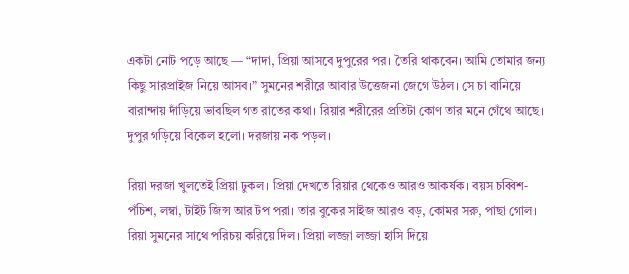একটা নোট পড়ে আছে — “দাদা, প্রিয়া আসবে দুপুরের পর। তৈরি থাকবেন। আমি তোমার জন্য কিছু সারপ্রাইজ নিয়ে আসব।” সুমনের শরীরে আবার উত্তেজনা জেগে উঠল। সে চা বানিয়ে বারান্দায় দাঁড়িয়ে ভাবছিল গত রাতের কথা। রিয়ার শরীরের প্রতিটা কোণ তার মনে গেঁথে আছে। দুপুর গড়িয়ে বিকেল হলো। দরজায় নক পড়ল।

রিয়া দরজা খুলতেই প্রিয়া ঢুকল। প্রিয়া দেখতে রিয়ার থেকেও আরও আকর্ষক। বয়স চব্বিশ-পঁচিশ, লম্বা, টাইট জিন্স আর টপ পরা। তার বুকের সাইজ আরও বড়, কোমর সরু, পাছা গোল। রিয়া সুমনের সাথে পরিচয় করিয়ে দিল। প্রিয়া লজ্জা লজ্জা হাসি দিয়ে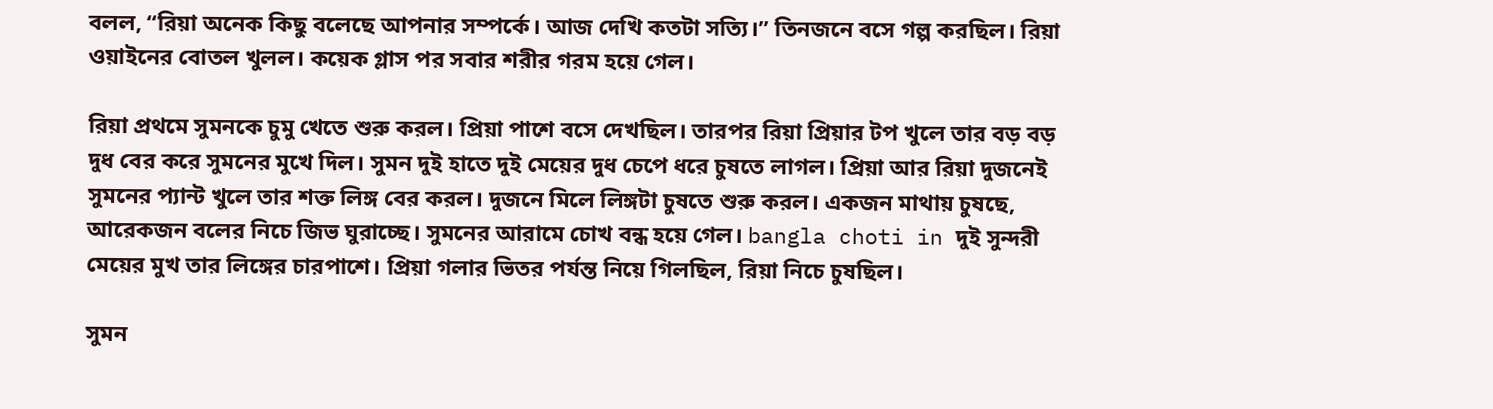বলল, “রিয়া অনেক কিছু বলেছে আপনার সম্পর্কে। আজ দেখি কতটা সত্যি।” তিনজনে বসে গল্প করছিল। রিয়া ওয়াইনের বোতল খুলল। কয়েক গ্লাস পর সবার শরীর গরম হয়ে গেল।

রিয়া প্রথমে সুমনকে চুমু খেতে শুরু করল। প্রিয়া পাশে বসে দেখছিল। তারপর রিয়া প্রিয়ার টপ খুলে তার বড় বড় দুধ বের করে সুমনের মুখে দিল। সুমন দুই হাতে দুই মেয়ের দুধ চেপে ধরে চুষতে লাগল। প্রিয়া আর রিয়া দুজনেই সুমনের প্যান্ট খুলে তার শক্ত লিঙ্গ বের করল। দুজনে মিলে লিঙ্গটা চুষতে শুরু করল। একজন মাথায় চুষছে, আরেকজন বলের নিচে জিভ ঘুরাচ্ছে। সুমনের আরামে চোখ বন্ধ হয়ে গেল। bangla choti in দুই সুন্দরী মেয়ের মুখ তার লিঙ্গের চারপাশে। প্রিয়া গলার ভিতর পর্যন্ত নিয়ে গিলছিল, রিয়া নিচে চুষছিল।

সুমন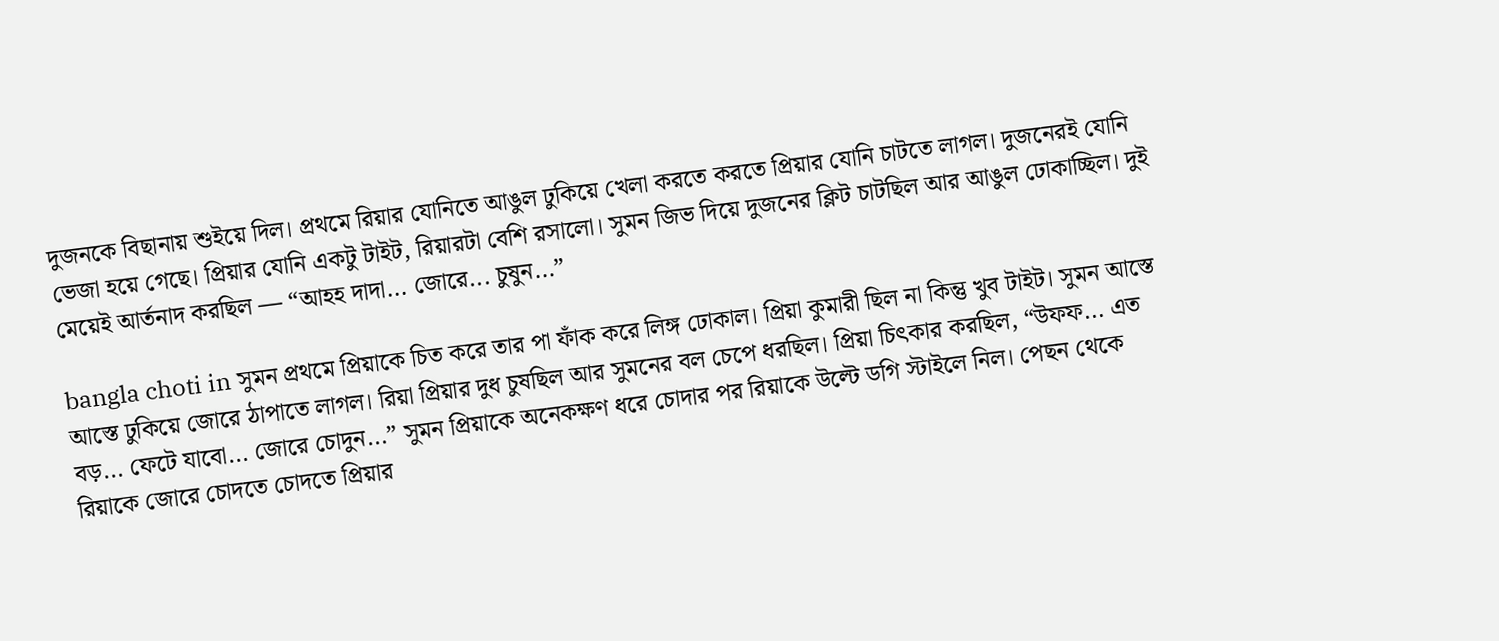দুজনকে বিছানায় শুইয়ে দিল। প্রথমে রিয়ার যোনিতে আঙুল ঢুকিয়ে খেলা করতে করতে প্রিয়ার যোনি চাটতে লাগল। দুজনেরই যোনি ভেজা হয়ে গেছে। প্রিয়ার যোনি একটু টাইট, রিয়ারটা বেশি রসালো। সুমন জিভ দিয়ে দুজনের ক্লিট চাটছিল আর আঙুল ঢোকাচ্ছিল। দুই মেয়েই আর্তনাদ করছিল — “আহহ দাদা... জোরে... চুষুন...”

bangla choti in সুমন প্রথমে প্রিয়াকে চিত করে তার পা ফাঁক করে লিঙ্গ ঢোকাল। প্রিয়া কুমারী ছিল না কিন্তু খুব টাইট। সুমন আস্তে আস্তে ঢুকিয়ে জোরে ঠাপাতে লাগল। রিয়া প্রিয়ার দুধ চুষছিল আর সুমনের বল চেপে ধরছিল। প্রিয়া চিৎকার করছিল, “উফফ... এত বড়... ফেটে যাবো... জোরে চোদুন...” সুমন প্রিয়াকে অনেকক্ষণ ধরে চোদার পর রিয়াকে উল্টে ডগি স্টাইলে নিল। পেছন থেকে রিয়াকে জোরে চোদতে চোদতে প্রিয়ার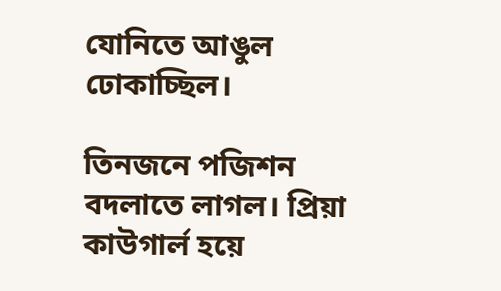যোনিতে আঙুল ঢোকাচ্ছিল।

তিনজনে পজিশন বদলাতে লাগল। প্রিয়া কাউগার্ল হয়ে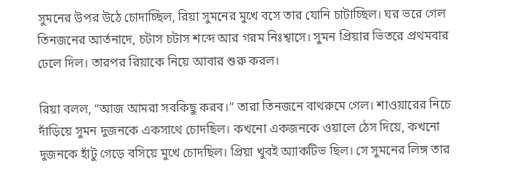সুমনের উপর উঠে চোদাচ্ছিল, রিয়া সুমনের মুখে বসে তার যোনি চাটাচ্ছিল। ঘর ভরে গেল তিনজনের আর্তনাদে, চটাস চটাস শব্দে আর গরম নিঃশ্বাসে। সুমন প্রিয়ার ভিতরে প্রথমবার ঢেলে দিল। তারপর রিয়াকে নিয়ে আবার শুরু করল।

রিয়া বলল, “আজ আমরা সবকিছু করব।” তারা তিনজনে বাথরুমে গেল। শাওয়ারের নিচে দাঁড়িয়ে সুমন দুজনকে একসাথে চোদছিল। কখনো একজনকে ওয়ালে ঠেস দিয়ে, কখনো দুজনকে হাঁটু গেড়ে বসিয়ে মুখে চোদছিল। প্রিয়া খুবই অ্যাকটিভ ছিল। সে সুমনের লিঙ্গ তার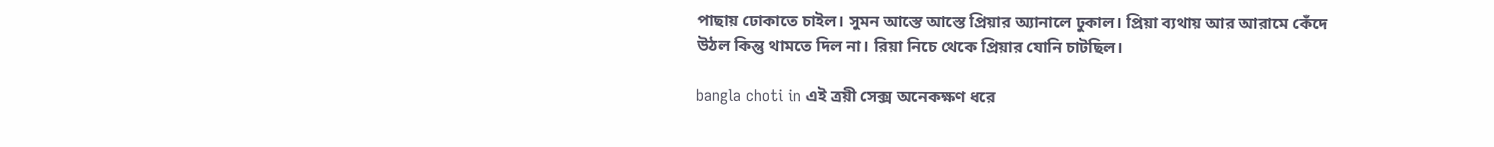পাছায় ঢোকাতে চাইল। সুমন আস্তে আস্তে প্রিয়ার অ্যানালে ঢুকাল। প্রিয়া ব্যথায় আর আরামে কেঁদে উঠল কিন্তু থামতে দিল না। রিয়া নিচে থেকে প্রিয়ার যোনি চাটছিল।

bangla choti in এই ত্রয়ী সেক্স অনেকক্ষণ ধরে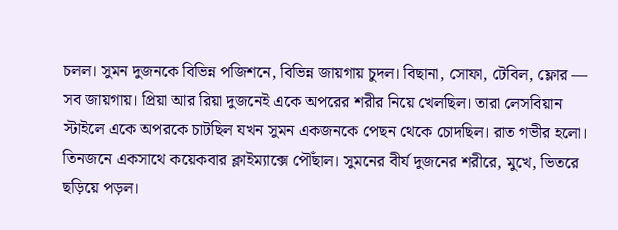চলল। সুমন দুজনকে বিভিন্ন পজিশনে, বিভিন্ন জায়গায় চুদল। বিছানা, সোফা, টেবিল, ফ্লোর — সব জায়গায়। প্রিয়া আর রিয়া দুজনেই একে অপরের শরীর নিয়ে খেলছিল। তারা লেসবিয়ান স্টাইলে একে অপরকে চাটছিল যখন সুমন একজনকে পেছন থেকে চোদছিল। রাত গভীর হলো। তিনজনে একসাথে কয়েকবার ক্লাইম্যাক্সে পৌঁছাল। সুমনের বীর্য দুজনের শরীরে, মুখে, ভিতরে ছড়িয়ে পড়ল।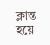ক্লান্ত হয়ে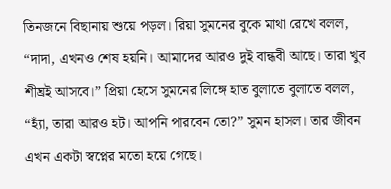তিনজনে বিছানায় শুয়ে পড়ল। রিয়া সুমনের বুকে মাথা রেখে বলল, “দাদা, এখনও শেষ হয়নি। আমাদের আরও দুই বান্ধবী আছে। তারা খুব শীঘ্রই আসবে।” প্রিয়া হেসে সুমনের লিঙ্গে হাত বুলাতে বুলাতে বলল, “হ্যাঁ, তারা আরও হট। আপনি পারবেন তো?” সুমন হাসল। তার জীবন এখন একটা স্বপ্নের মতো হয়ে গেছে।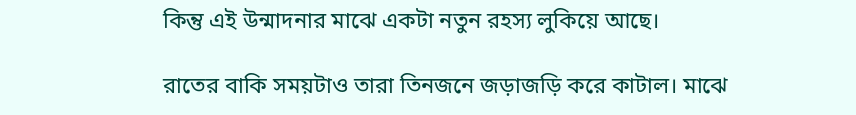কিন্তু এই উন্মাদনার মাঝে একটা নতুন রহস্য লুকিয়ে আছে।

রাতের বাকি সময়টাও তারা তিনজনে জড়াজড়ি করে কাটাল। মাঝে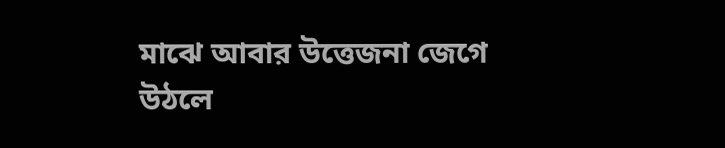মাঝে আবার উত্তেজনা জেগে উঠলে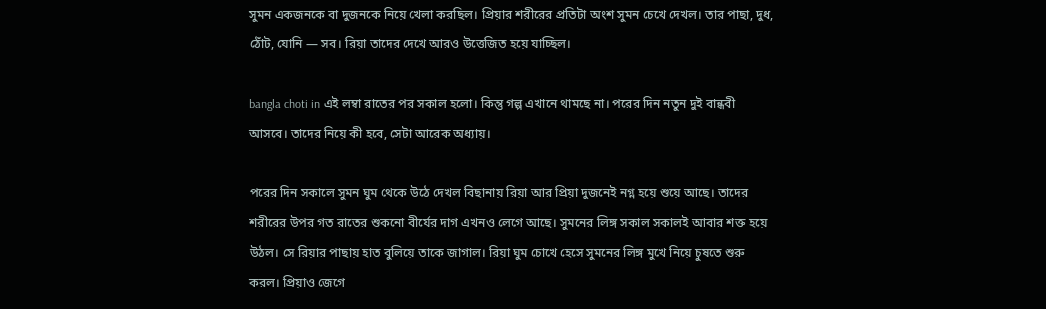সুমন একজনকে বা দুজনকে নিয়ে খেলা করছিল। প্রিয়ার শরীরের প্রতিটা অংশ সুমন চেখে দেখল। তার পাছা, দুধ, ঠোঁট, যোনি — সব। রিয়া তাদের দেখে আরও উত্তেজিত হয়ে যাচ্ছিল।

bangla choti in এই লম্বা রাতের পর সকাল হলো। কিন্তু গল্প এখানে থামছে না। পরের দিন নতুন দুই বান্ধবী আসবে। তাদের নিয়ে কী হবে, সেটা আরেক অধ্যায়।

পরের দিন সকালে সুমন ঘুম থেকে উঠে দেখল বিছানায় রিয়া আর প্রিয়া দুজনেই নগ্ন হয়ে শুয়ে আছে। তাদের শরীরের উপর গত রাতের শুকনো বীর্যের দাগ এখনও লেগে আছে। সুমনের লিঙ্গ সকাল সকালই আবার শক্ত হয়ে উঠল। সে রিয়ার পাছায় হাত বুলিয়ে তাকে জাগাল। রিয়া ঘুম চোখে হেসে সুমনের লিঙ্গ মুখে নিয়ে চুষতে শুরু করল। প্রিয়াও জেগে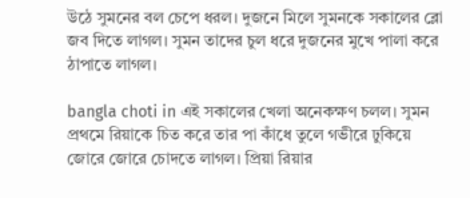উঠে সুমনের বল চেপে ধরল। দুজনে মিলে সুমনকে সকালের ব্লো জব দিতে লাগল। সুমন তাদের চুল ধরে দুজনের মুখে পালা করে ঠাপাতে লাগল।

bangla choti in এই সকালের খেলা অনেকক্ষণ চলল। সুমন প্রথমে রিয়াকে চিত করে তার পা কাঁধে তুলে গভীরে ঢুকিয়ে জোরে জোরে চোদতে লাগল। প্রিয়া রিয়ার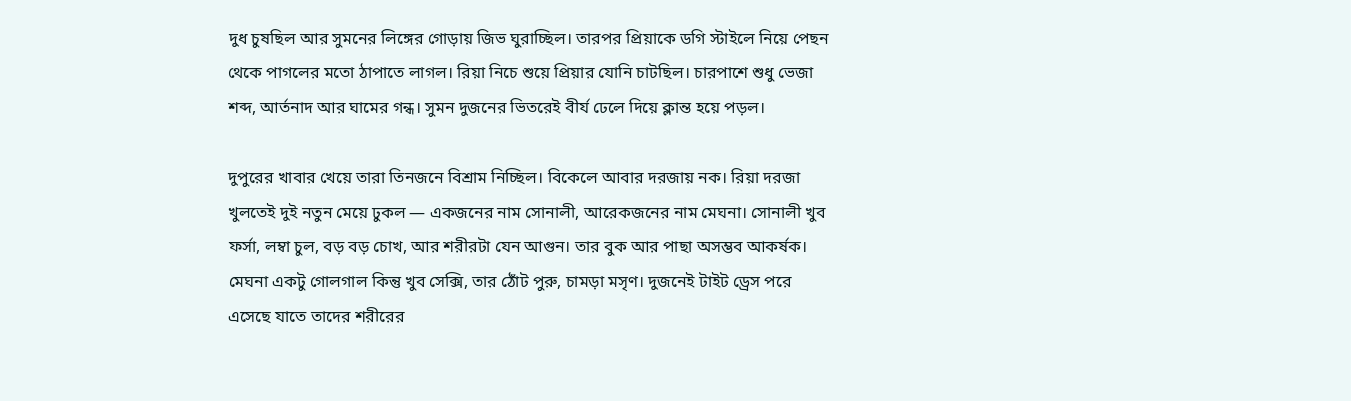দুধ চুষছিল আর সুমনের লিঙ্গের গোড়ায় জিভ ঘুরাচ্ছিল। তারপর প্রিয়াকে ডগি স্টাইলে নিয়ে পেছন থেকে পাগলের মতো ঠাপাতে লাগল। রিয়া নিচে শুয়ে প্রিয়ার যোনি চাটছিল। চারপাশে শুধু ভেজা শব্দ, আর্তনাদ আর ঘামের গন্ধ। সুমন দুজনের ভিতরেই বীর্য ঢেলে দিয়ে ক্লান্ত হয়ে পড়ল।

দুপুরের খাবার খেয়ে তারা তিনজনে বিশ্রাম নিচ্ছিল। বিকেলে আবার দরজায় নক। রিয়া দরজা খুলতেই দুই নতুন মেয়ে ঢুকল — একজনের নাম সোনালী, আরেকজনের নাম মেঘনা। সোনালী খুব ফর্সা, লম্বা চুল, বড় বড় চোখ, আর শরীরটা যেন আগুন। তার বুক আর পাছা অসম্ভব আকর্ষক। মেঘনা একটু গোলগাল কিন্তু খুব সেক্সি, তার ঠোঁট পুরু, চামড়া মসৃণ। দুজনেই টাইট ড্রেস পরে এসেছে যাতে তাদের শরীরের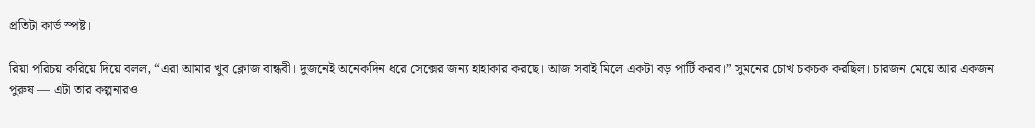প্রতিটা কার্ভ স্পষ্ট।

রিয়া পরিচয় করিয়ে দিয়ে বলল, “এরা আমার খুব ক্লোজ বান্ধবী। দুজনেই অনেকদিন ধরে সেক্সের জন্য হাহাকার করছে। আজ সবাই মিলে একটা বড় পার্টি করব।” সুমনের চোখ চকচক করছিল। চারজন মেয়ে আর একজন পুরুষ — এটা তার কল্পনারও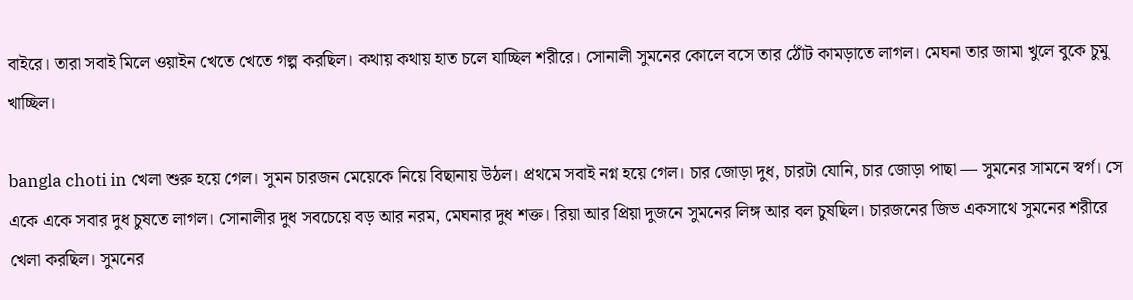বাইরে। তারা সবাই মিলে ওয়াইন খেতে খেতে গল্প করছিল। কথায় কথায় হাত চলে যাচ্ছিল শরীরে। সোনালী সুমনের কোলে বসে তার ঠোঁট কামড়াতে লাগল। মেঘনা তার জামা খুলে বুকে চুমু খাচ্ছিল।

bangla choti in খেলা শুরু হয়ে গেল। সুমন চারজন মেয়েকে নিয়ে বিছানায় উঠল। প্রথমে সবাই নগ্ন হয়ে গেল। চার জোড়া দুধ, চারটা যোনি, চার জোড়া পাছা — সুমনের সামনে স্বর্গ। সে একে একে সবার দুধ চুষতে লাগল। সোনালীর দুধ সবচেয়ে বড় আর নরম, মেঘনার দুধ শক্ত। রিয়া আর প্রিয়া দুজনে সুমনের লিঙ্গ আর বল চুষছিল। চারজনের জিভ একসাথে সুমনের শরীরে খেলা করছিল। সুমনের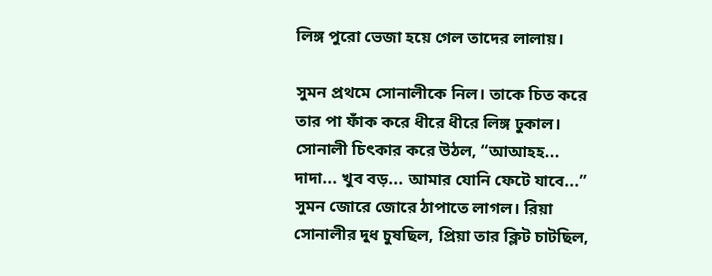লিঙ্গ পুরো ভেজা হয়ে গেল তাদের লালায়।

সুমন প্রথমে সোনালীকে নিল। তাকে চিত করে তার পা ফাঁক করে ধীরে ধীরে লিঙ্গ ঢুকাল। সোনালী চিৎকার করে উঠল, “আআহহ... দাদা... খুব বড়... আমার যোনি ফেটে যাবে...” সুমন জোরে জোরে ঠাপাতে লাগল। রিয়া সোনালীর দুধ চুষছিল, প্রিয়া তার ক্লিট চাটছিল,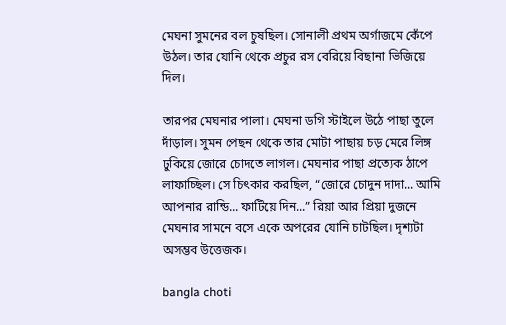মেঘনা সুমনের বল চুষছিল। সোনালী প্রথম অর্গাজমে কেঁপে উঠল। তার যোনি থেকে প্রচুর রস বেরিয়ে বিছানা ভিজিয়ে দিল।

তারপর মেঘনার পালা। মেঘনা ডগি স্টাইলে উঠে পাছা তুলে দাঁড়াল। সুমন পেছন থেকে তার মোটা পাছায় চড় মেরে লিঙ্গ ঢুকিয়ে জোরে চোদতে লাগল। মেঘনার পাছা প্রত্যেক ঠাপে লাফাচ্ছিল। সে চিৎকার করছিল, “জোরে চোদুন দাদা... আমি আপনার রান্ডি... ফাটিয়ে দিন...” রিয়া আর প্রিয়া দুজনে মেঘনার সামনে বসে একে অপরের যোনি চাটছিল। দৃশ্যটা অসম্ভব উত্তেজক।

bangla choti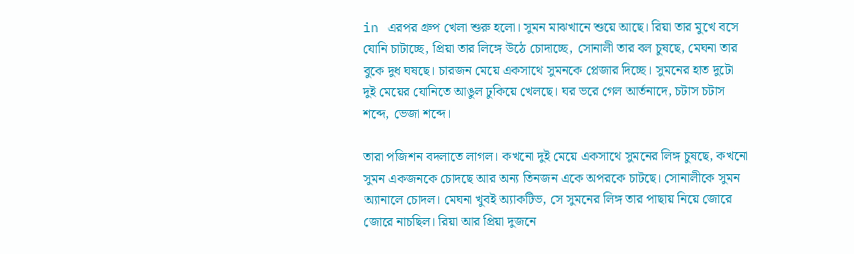in এরপর গ্রুপ খেলা শুরু হলো। সুমন মাঝখানে শুয়ে আছে। রিয়া তার মুখে বসে যোনি চাটাচ্ছে, প্রিয়া তার লিঙ্গে উঠে চোদাচ্ছে, সোনালী তার বল চুষছে, মেঘনা তার বুকে দুধ ঘষছে। চারজন মেয়ে একসাথে সুমনকে প্লেজার দিচ্ছে। সুমনের হাত দুটো দুই মেয়ের যোনিতে আঙুল ঢুকিয়ে খেলছে। ঘর ভরে গেল আর্তনাদে, চটাস চটাস শব্দে, ভেজা শব্দে।

তারা পজিশন বদলাতে লাগল। কখনো দুই মেয়ে একসাথে সুমনের লিঙ্গ চুষছে, কখনো সুমন একজনকে চোদছে আর অন্য তিনজন একে অপরকে চাটছে। সোনালীকে সুমন অ্যানালে চোদল। মেঘনা খুবই অ্যাকটিভ, সে সুমনের লিঙ্গ তার পাছায় নিয়ে জোরে জোরে নাচছিল। রিয়া আর প্রিয়া দুজনে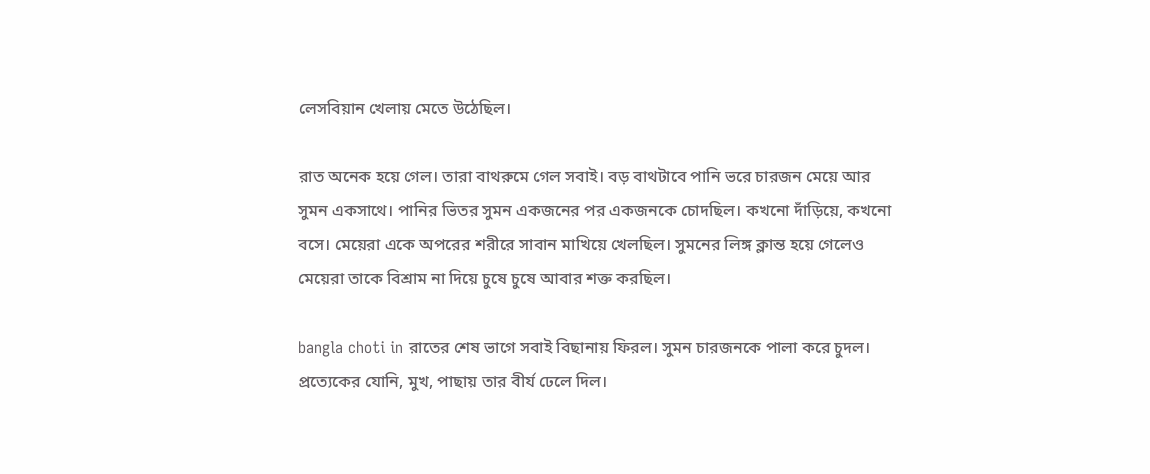লেসবিয়ান খেলায় মেতে উঠেছিল।

রাত অনেক হয়ে গেল। তারা বাথরুমে গেল সবাই। বড় বাথটাবে পানি ভরে চারজন মেয়ে আর সুমন একসাথে। পানির ভিতর সুমন একজনের পর একজনকে চোদছিল। কখনো দাঁড়িয়ে, কখনো বসে। মেয়েরা একে অপরের শরীরে সাবান মাখিয়ে খেলছিল। সুমনের লিঙ্গ ক্লান্ত হয়ে গেলেও মেয়েরা তাকে বিশ্রাম না দিয়ে চুষে চুষে আবার শক্ত করছিল।

bangla choti in রাতের শেষ ভাগে সবাই বিছানায় ফিরল। সুমন চারজনকে পালা করে চুদল। প্রত্যেকের যোনি, মুখ, পাছায় তার বীর্য ঢেলে দিল।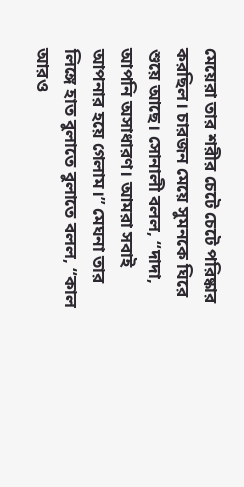মেয়েরা তার শরীর চেটে চেটে পরিষ্কার করছিল। চারজন মেয়ে সুমনকে ঘিরে শুয়ে আছে। সোনালী বলল, “দাদা, আপনি অসাধারণ। আমরা সবাই আপনার হয়ে গেলাম।” মেঘনা তার লিঙ্গে হাত বুলাতে বুলাতে বলল, “কাল আরও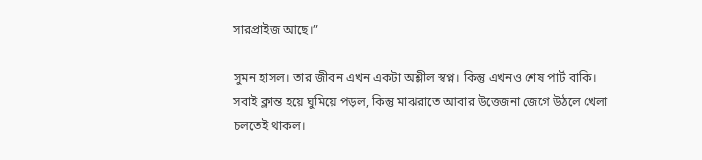সারপ্রাইজ আছে।”

সুমন হাসল। তার জীবন এখন একটা অশ্লীল স্বপ্ন। কিন্তু এখনও শেষ পার্ট বাকি। সবাই ক্লান্ত হয়ে ঘুমিয়ে পড়ল, কিন্তু মাঝরাতে আবার উত্তেজনা জেগে উঠলে খেলা চলতেই থাকল।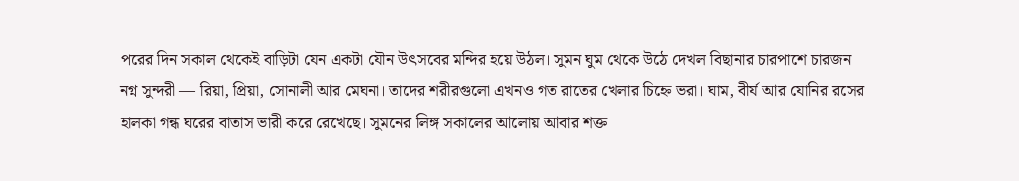পরের দিন সকাল থেকেই বাড়িটা যেন একটা যৌন উৎসবের মন্দির হয়ে উঠল। সুমন ঘুম থেকে উঠে দেখল বিছানার চারপাশে চারজন নগ্ন সুন্দরী — রিয়া, প্রিয়া, সোনালী আর মেঘনা। তাদের শরীরগুলো এখনও গত রাতের খেলার চিহ্নে ভরা। ঘাম, বীর্য আর যোনির রসের হালকা গন্ধ ঘরের বাতাস ভারী করে রেখেছে। সুমনের লিঙ্গ সকালের আলোয় আবার শক্ত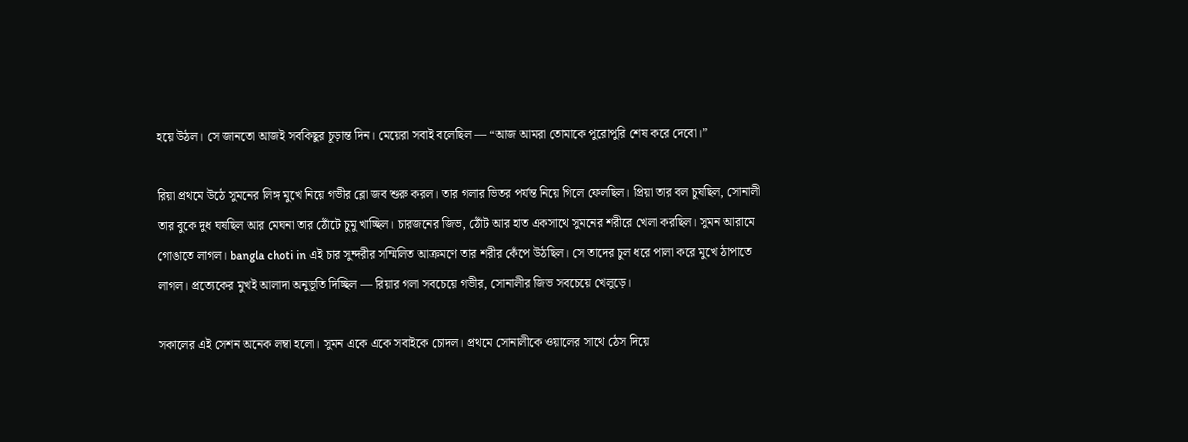হয়ে উঠল। সে জানতো আজই সবকিছুর চূড়ান্ত দিন। মেয়েরা সবাই বলেছিল — “আজ আমরা তোমাকে পুরোপুরি শেষ করে দেবো।”

রিয়া প্রথমে উঠে সুমনের লিঙ্গ মুখে নিয়ে গভীর ব্লো জব শুরু করল। তার গলার ভিতর পর্যন্ত নিয়ে গিলে ফেলছিল। প্রিয়া তার বল চুষছিল, সোনালী তার বুকে দুধ ঘষছিল আর মেঘনা তার ঠোঁটে চুমু খাচ্ছিল। চারজনের জিভ, ঠোঁট আর হাত একসাথে সুমনের শরীরে খেলা করছিল। সুমন আরামে গোঙাতে লাগল। bangla choti in এই চার সুন্দরীর সম্মিলিত আক্রমণে তার শরীর কেঁপে উঠছিল। সে তাদের চুল ধরে পালা করে মুখে ঠাপাতে লাগল। প্রত্যেকের মুখই আলাদা অনুভূতি দিচ্ছিল — রিয়ার গলা সবচেয়ে গভীর, সোনালীর জিভ সবচেয়ে খেলুড়ে।

সকালের এই সেশন অনেক লম্বা হলো। সুমন একে একে সবাইকে চোদল। প্রথমে সোনালীকে ওয়ালের সাথে ঠেস দিয়ে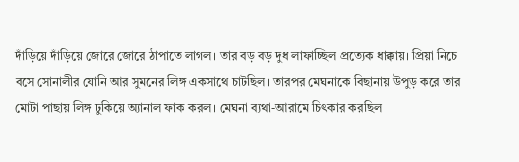দাঁড়িয়ে দাঁড়িয়ে জোরে জোরে ঠাপাতে লাগল। তার বড় বড় দুধ লাফাচ্ছিল প্রত্যেক ধাক্কায়। প্রিয়া নিচে বসে সোনালীর যোনি আর সুমনের লিঙ্গ একসাথে চাটছিল। তারপর মেঘনাকে বিছানায় উপুড় করে তার মোটা পাছায় লিঙ্গ ঢুকিয়ে অ্যানাল ফাক করল। মেঘনা ব্যথা-আরামে চিৎকার করছিল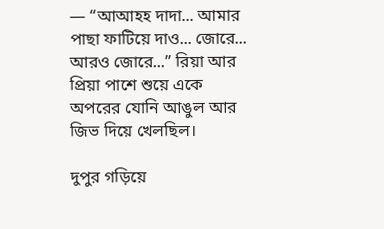— “আআহহ দাদা... আমার পাছা ফাটিয়ে দাও... জোরে... আরও জোরে...” রিয়া আর প্রিয়া পাশে শুয়ে একে অপরের যোনি আঙুল আর জিভ দিয়ে খেলছিল।

দুপুর গড়িয়ে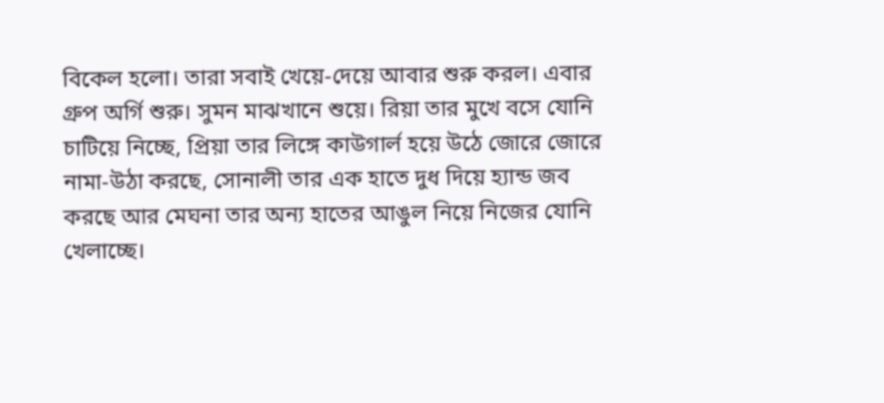বিকেল হলো। তারা সবাই খেয়ে-দেয়ে আবার শুরু করল। এবার গ্রুপ অর্গি শুরু। সুমন মাঝখানে শুয়ে। রিয়া তার মুখে বসে যোনি চাটিয়ে নিচ্ছে, প্রিয়া তার লিঙ্গে কাউগার্ল হয়ে উঠে জোরে জোরে নামা-উঠা করছে, সোনালী তার এক হাতে দুধ দিয়ে হ্যান্ড জব করছে আর মেঘনা তার অন্য হাতের আঙুল নিয়ে নিজের যোনি খেলাচ্ছে।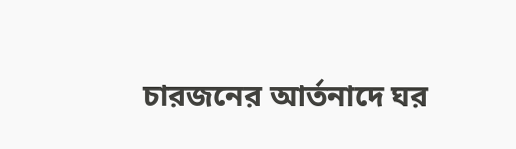চারজনের আর্তনাদে ঘর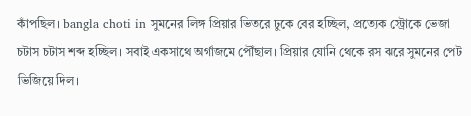কাঁপছিল। bangla choti in সুমনের লিঙ্গ প্রিয়ার ভিতরে ঢুকে বের হচ্ছিল, প্রত্যেক স্ট্রোকে ভেজা চটাস চটাস শব্দ হচ্ছিল। সবাই একসাথে অর্গাজমে পৌঁছাল। প্রিয়ার যোনি থেকে রস ঝরে সুমনের পেট ভিজিয়ে দিল।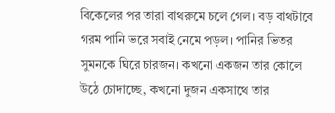বিকেলের পর তারা বাথরুমে চলে গেল। বড় বাথটাবে গরম পানি ভরে সবাই নেমে পড়ল। পানির ভিতর সুমনকে ঘিরে চারজন। কখনো একজন তার কোলে উঠে চোদাচ্ছে, কখনো দুজন একসাথে তার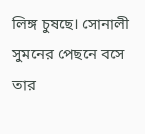লিঙ্গ চুষছে। সোনালী সুমনের পেছনে বসে তার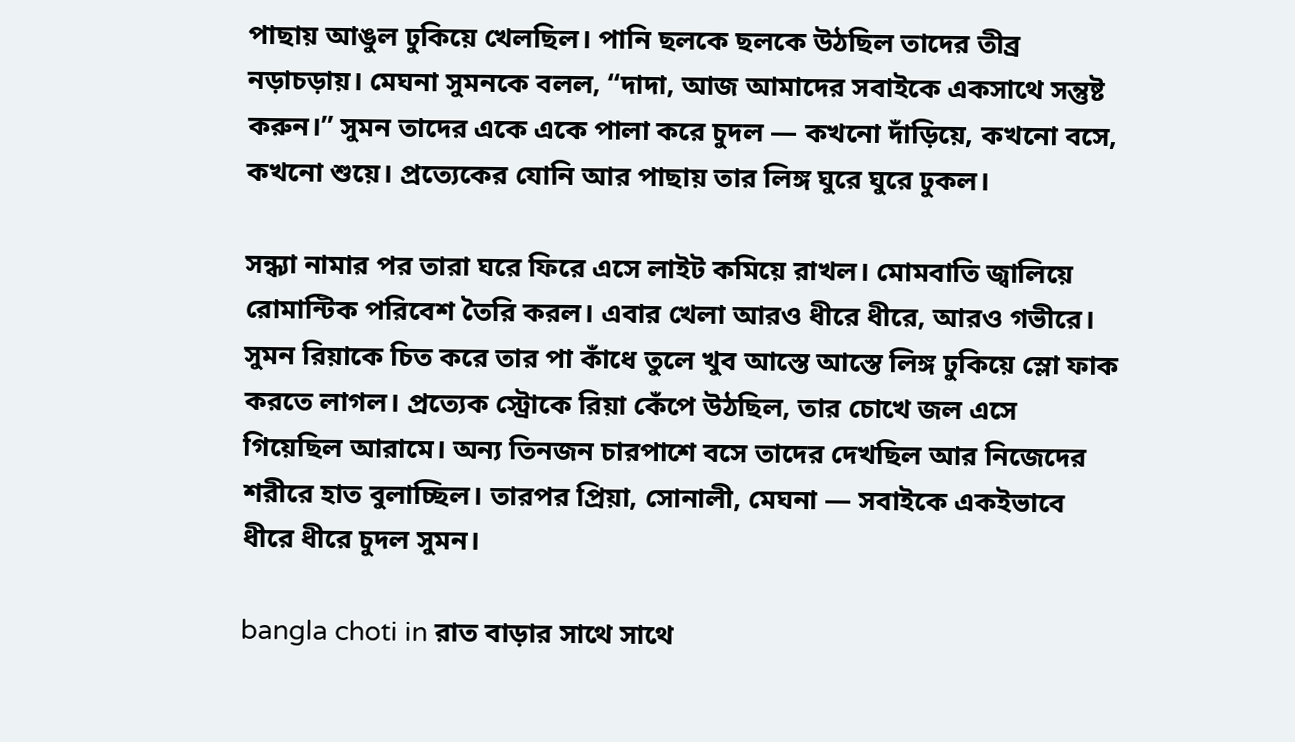পাছায় আঙুল ঢুকিয়ে খেলছিল। পানি ছলকে ছলকে উঠছিল তাদের তীব্র নড়াচড়ায়। মেঘনা সুমনকে বলল, “দাদা, আজ আমাদের সবাইকে একসাথে সন্তুষ্ট করুন।” সুমন তাদের একে একে পালা করে চুদল — কখনো দাঁড়িয়ে, কখনো বসে, কখনো শুয়ে। প্রত্যেকের যোনি আর পাছায় তার লিঙ্গ ঘুরে ঘুরে ঢুকল।

সন্ধ্যা নামার পর তারা ঘরে ফিরে এসে লাইট কমিয়ে রাখল। মোমবাতি জ্বালিয়ে রোমান্টিক পরিবেশ তৈরি করল। এবার খেলা আরও ধীরে ধীরে, আরও গভীরে। সুমন রিয়াকে চিত করে তার পা কাঁধে তুলে খুব আস্তে আস্তে লিঙ্গ ঢুকিয়ে স্লো ফাক করতে লাগল। প্রত্যেক স্ট্রোকে রিয়া কেঁপে উঠছিল, তার চোখে জল এসে গিয়েছিল আরামে। অন্য তিনজন চারপাশে বসে তাদের দেখছিল আর নিজেদের শরীরে হাত বুলাচ্ছিল। তারপর প্রিয়া, সোনালী, মেঘনা — সবাইকে একইভাবে ধীরে ধীরে চুদল সুমন।

bangla choti in রাত বাড়ার সাথে সাথে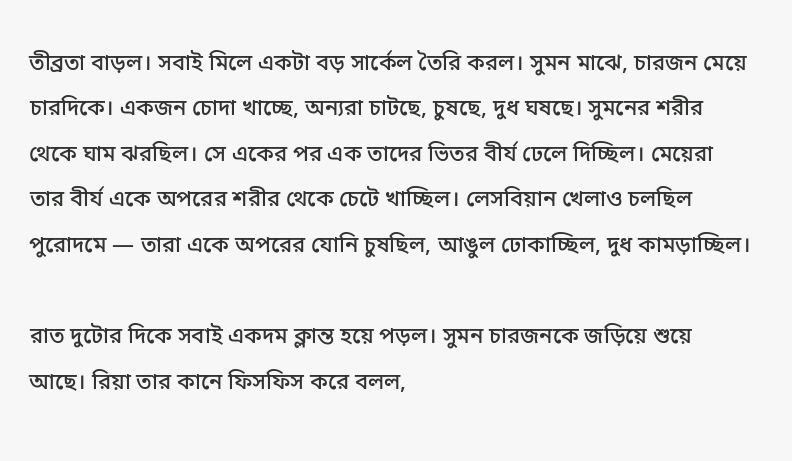তীব্রতা বাড়ল। সবাই মিলে একটা বড় সার্কেল তৈরি করল। সুমন মাঝে, চারজন মেয়ে চারদিকে। একজন চোদা খাচ্ছে, অন্যরা চাটছে, চুষছে, দুধ ঘষছে। সুমনের শরীর থেকে ঘাম ঝরছিল। সে একের পর এক তাদের ভিতর বীর্য ঢেলে দিচ্ছিল। মেয়েরা তার বীর্য একে অপরের শরীর থেকে চেটে খাচ্ছিল। লেসবিয়ান খেলাও চলছিল পুরোদমে — তারা একে অপরের যোনি চুষছিল, আঙুল ঢোকাচ্ছিল, দুধ কামড়াচ্ছিল।

রাত দুটোর দিকে সবাই একদম ক্লান্ত হয়ে পড়ল। সুমন চারজনকে জড়িয়ে শুয়ে আছে। রিয়া তার কানে ফিসফিস করে বলল,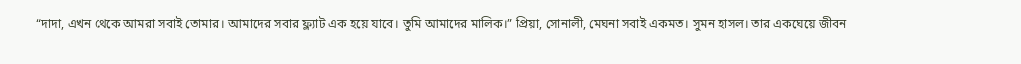“দাদা, এখন থেকে আমরা সবাই তোমার। আমাদের সবার ফ্ল্যাট এক হয়ে যাবে। তুমি আমাদের মালিক।” প্রিয়া, সোনালী, মেঘনা সবাই একমত। সুমন হাসল। তার একঘেয়ে জীবন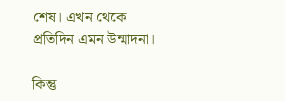শেষ। এখন থেকে প্রতিদিন এমন উন্মাদনা।

কিন্তু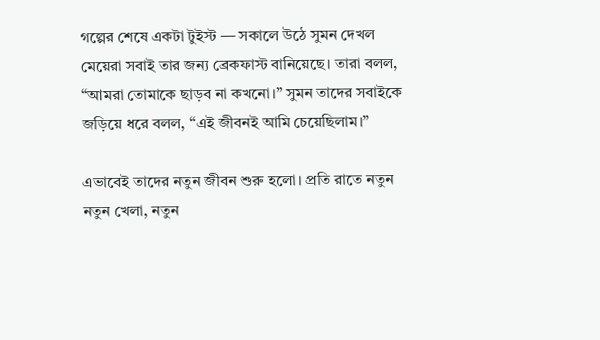গল্পের শেষে একটা টুইস্ট — সকালে উঠে সুমন দেখল মেয়েরা সবাই তার জন্য ব্রেকফাস্ট বানিয়েছে। তারা বলল, “আমরা তোমাকে ছাড়ব না কখনো।” সুমন তাদের সবাইকে জড়িয়ে ধরে বলল, “এই জীবনই আমি চেয়েছিলাম।”

এভাবেই তাদের নতুন জীবন শুরু হলো। প্রতি রাতে নতুন নতুন খেলা, নতুন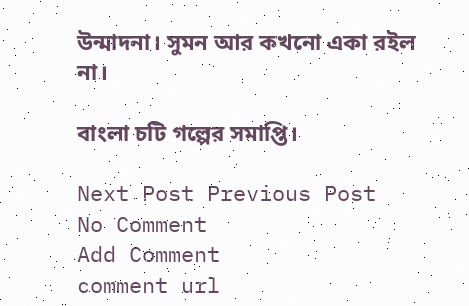উন্মাদনা। সুমন আর কখনো একা রইল না।

বাংলা চটি গল্পের সমাপ্তি।

Next Post Previous Post
No Comment
Add Comment
comment url